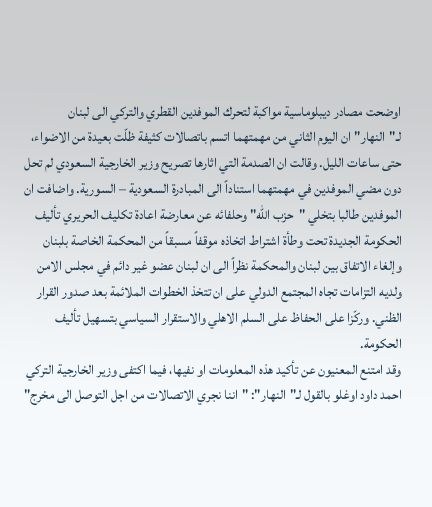اوضحت مصادر ديبلوماسية مواكبة لتحرك الموفدين القطري والتركي الى لبنان لـ"النهار" ان اليوم الثاني من مهمتهما اتسم باتصالات كثيفة ظلّت بعيدة من الاضواء، حتى ساعات الليل. وقالت ان الصدمة التي اثارها تصريح وزير الخارجية السعودي لم تحل دون مضي الموفدين في مهمتهما استناداً الى المبادرة السعودية – السورية. واضافت ان الموفدين طالبا بتخلي "حزب الله" وحلفائه عن معارضة اعادة تكليف الحريري تأليف الحكومة الجديدة تحت وطأة اشتراط اتخاذه موقفاً مسبقاً من المحكمة الخاصة بلبنان وإلغاء الاتفاق بين لبنان والمحكمة نظراً الى ان لبنان عضو غير دائم في مجلس الامن ولديه التزامات تجاه المجتمع الدولي على ان تتخذ الخطوات الملائمة بعد صدور القرار الظني. وركّزا على الحفاظ على السلم الاهلي والاستقرار السياسي بتسهيل تأليف الحكومة.
وقد امتنع المعنيون عن تأكيد هذه المعلومات او نفيها، فيما اكتفى وزير الخارجية التركي احمد داود اوغلو بالقول لـ"النهار": "اننا نجري الاتصالات من اجل التوصل الى مخرج"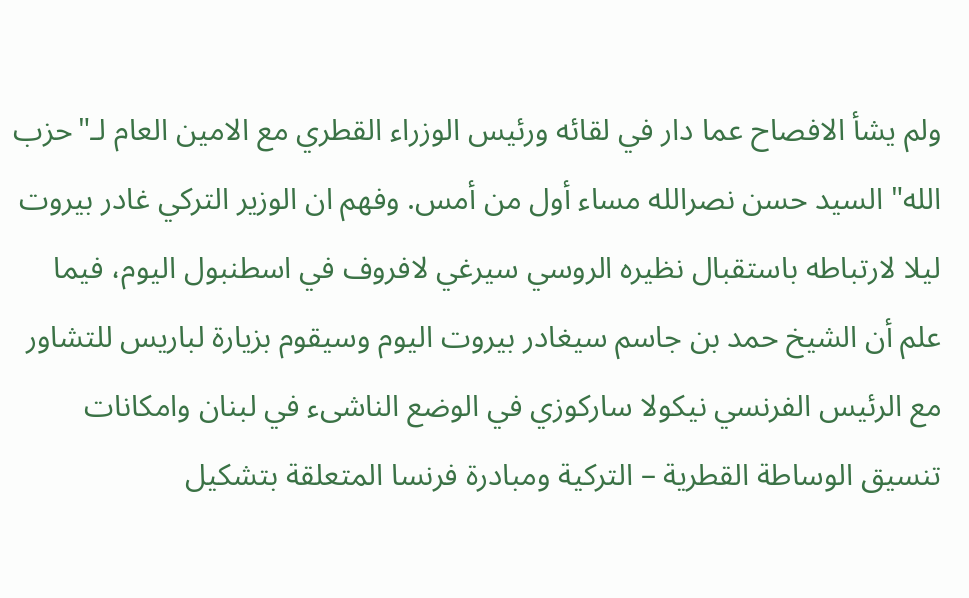ولم يشأ الافصاح عما دار في لقائه ورئيس الوزراء القطري مع الامين العام لـ"حزب الله" السيد حسن نصرالله مساء أول من أمس. وفهم ان الوزير التركي غادر بيروت ليلا لارتباطه باستقبال نظيره الروسي سيرغي لافروف في اسطنبول اليوم، فيما علم أن الشيخ حمد بن جاسم سيغادر بيروت اليوم وسيقوم بزيارة لباريس للتشاور مع الرئيس الفرنسي نيكولا ساركوزي في الوضع الناشىء في لبنان وامكانات تنسيق الوساطة القطرية – التركية ومبادرة فرنسا المتعلقة بتشكيل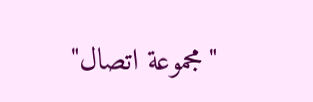"مجموعة اتصال"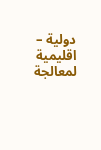دولية – اقليمية لمعالجة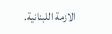الازمة اللبنانية.